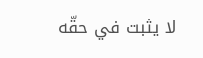لا يثبت في حقّه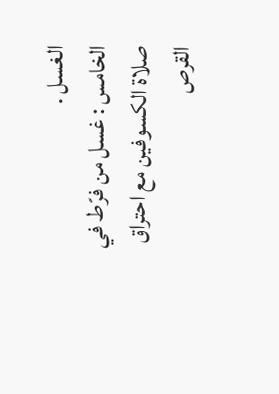الغسل .
الخامس : غسل من فرّط في صلاة الكسوفين مع احتراق القرص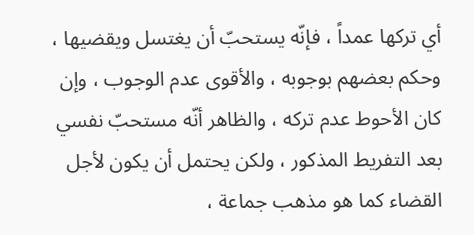أي تركها عمداً ، فإنّه يستحبّ أن يغتسل ويقضيها ، وحكم بعضهم بوجوبه ، والأقوى عدم الوجوب ، وإن كان الأحوط عدم تركه ، والظاهر أنّه مستحبّ نفسي بعد التفريط المذكور ، ولكن يحتمل أن يكون لأجل القضاء كما هو مذهب جماعة ،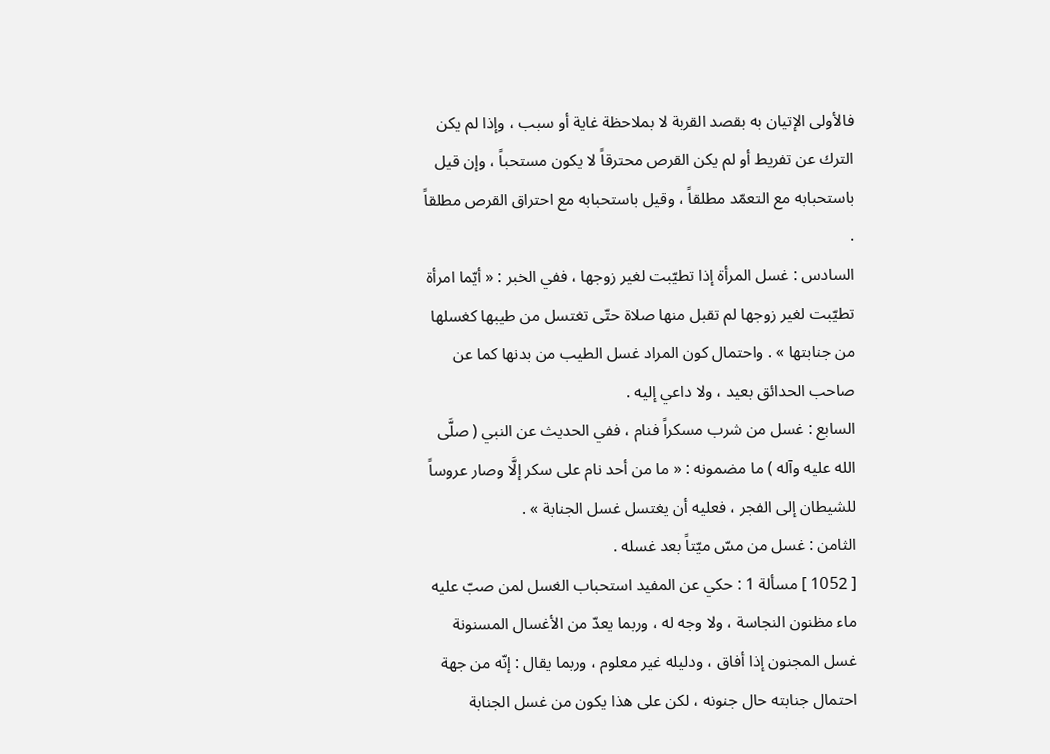فالأولى الإتيان به بقصد القربة لا بملاحظة غاية أو سبب ، وإذا لم يكن الترك عن تفريط أو لم يكن القرص محترقاً لا يكون مستحباً ، وإن قيل باستحبابه مع التعمّد مطلقاً ، وقيل باستحبابه مع احتراق القرص مطلقاً .
السادس : غسل المرأة إذا تطيّبت لغير زوجها ، ففي الخبر : « أيّما امرأة تطيّبت لغير زوجها لم تقبل منها صلاة حتّى تغتسل من طيبها كغسلها من جنابتها » . واحتمال كون المراد غسل الطيب من بدنها كما عن صاحب الحدائق بعيد ، ولا داعي إليه .
السابع : غسل من شرب مسكراً فنام ، ففي الحديث عن النبي ( صلَّى الله عليه وآله ) ما مضمونه : « ما من أحد نام على سكر إلَّا وصار عروساً للشيطان إلى الفجر ، فعليه أن يغتسل غسل الجنابة » .
الثامن : غسل من مسّ ميّتاً بعد غسله .
[ 1052 ] مسألة 1 : حكي عن المفيد استحباب الغسل لمن صبّ عليه ماء مظنون النجاسة ، ولا وجه له ، وربما يعدّ من الأغسال المسنونة غسل المجنون إذا أفاق ، ودليله غير معلوم ، وربما يقال : إنّه من جهة احتمال جنابته حال جنونه ، لكن على هذا يكون من غسل الجنابة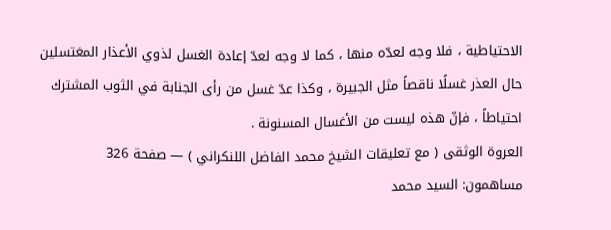الاحتياطية ، فلا وجه لعدّه منها ، كما لا وجه لعدّ إعادة الغسل لذوي الأعذار المغتسلين حال العذر غسلًا ناقصاً مثل الجبيرة ، وكذا عدّ غسل من رأى الجنابة في الثوب المشترك احتياطاً ، فإنّ هذه ليست من الأغسال المسنونة .
العروة الوثقى ( مع تعليقات الشيخ محمد الفاضل اللنكراني ) — صفحة 326
مساهمون: السيد محمد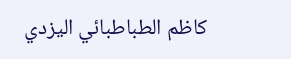كاظم الطباطبائي اليزدي